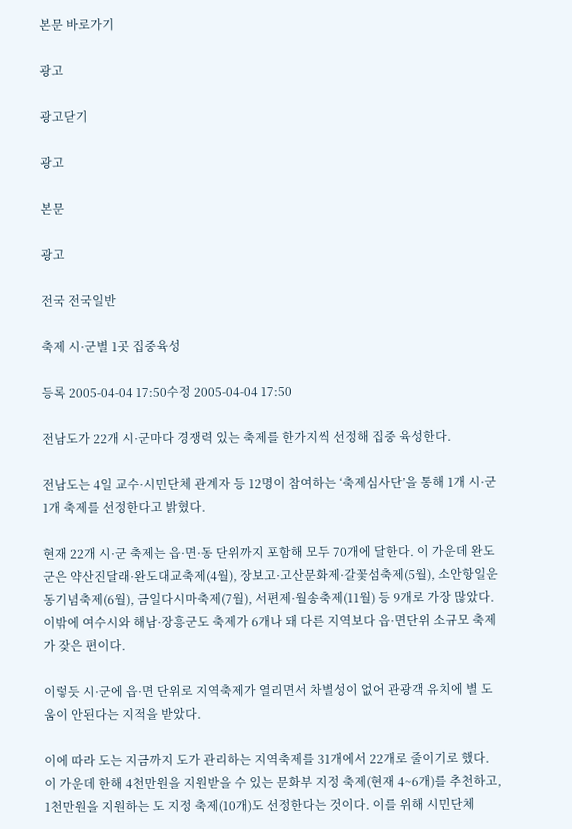본문 바로가기

광고

광고닫기

광고

본문

광고

전국 전국일반

축제 시·군별 1곳 집중육성

등록 2005-04-04 17:50수정 2005-04-04 17:50

전남도가 22개 시·군마다 경쟁력 있는 축제를 한가지씩 선정해 집중 육성한다.

전남도는 4일 교수·시민단체 관계자 등 12명이 참여하는 ‘축제심사단’을 통해 1개 시·군 1개 축제를 선정한다고 밝혔다.

현재 22개 시·군 축제는 읍·면·동 단위까지 포함해 모두 70개에 달한다. 이 가운데 완도군은 약산진달래·완도대교축제(4월), 장보고·고산문화제·갈꽃섬축제(5월), 소안항일운동기념축제(6월), 금일다시마축제(7월), 서편제·월송축제(11월) 등 9개로 가장 많았다. 이밖에 여수시와 해남·장흥군도 축제가 6개나 돼 다른 지역보다 읍·면단위 소규모 축제가 잦은 편이다.

이렇듯 시·군에 읍·면 단위로 지역축제가 열리면서 차별성이 없어 관광객 유치에 별 도움이 안된다는 지적을 받았다.

이에 따라 도는 지금까지 도가 관리하는 지역축제를 31개에서 22개로 줄이기로 했다. 이 가운데 한해 4천만원을 지원받을 수 있는 문화부 지정 축제(현재 4~6개)를 추천하고, 1천만원을 지원하는 도 지정 축제(10개)도 선정한다는 것이다. 이를 위해 시민단체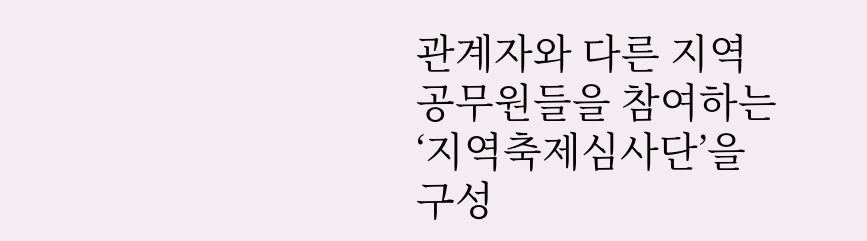관계자와 다른 지역 공무원들을 참여하는 ‘지역축제심사단’을 구성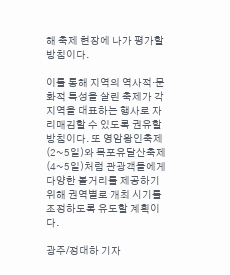해 축제 현장에 나가 평가할 방침이다.

이를 통해 지역의 역사적·문화적 특성을 살린 축제가 각 지역을 대표하는 행사로 자리매김할 수 있도록 권유할 방침이다. 또 영암왕인축제(2~5일)와 목포유달산축제(4~5일)처럼 관광객들에게 다양한 볼거리를 제공하기 위해 권역별로 개최 시기를 조정하도록 유도할 계획이다.

광주/정대하 기자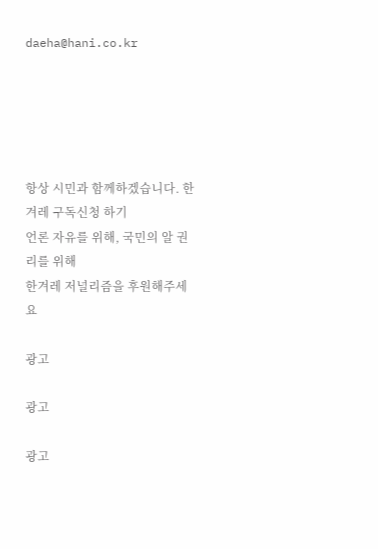daeha@hani.co.kr





항상 시민과 함께하겠습니다. 한겨레 구독신청 하기
언론 자유를 위해, 국민의 알 권리를 위해
한겨레 저널리즘을 후원해주세요

광고

광고

광고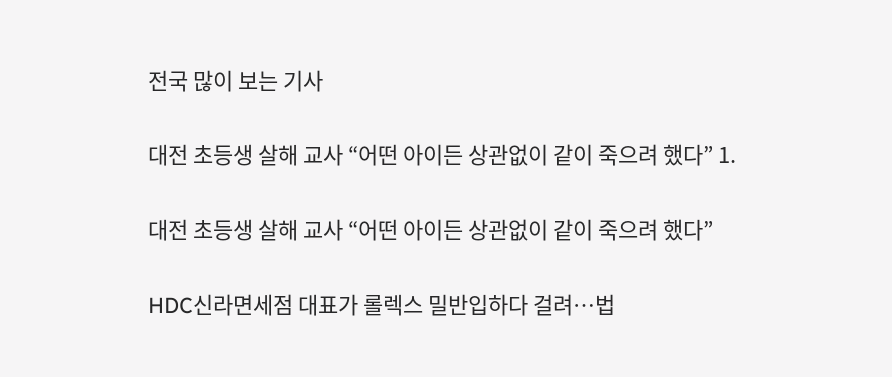전국 많이 보는 기사

대전 초등생 살해 교사 “어떤 아이든 상관없이 같이 죽으려 했다” 1.

대전 초등생 살해 교사 “어떤 아이든 상관없이 같이 죽으려 했다”

HDC신라면세점 대표가 롤렉스 밀반입하다 걸려…법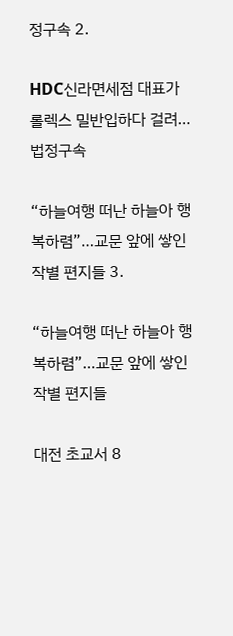정구속 2.

HDC신라면세점 대표가 롤렉스 밀반입하다 걸려…법정구속

“하늘여행 떠난 하늘아 행복하렴”…교문 앞에 쌓인 작별 편지들 3.

“하늘여행 떠난 하늘아 행복하렴”…교문 앞에 쌓인 작별 편지들

대전 초교서 8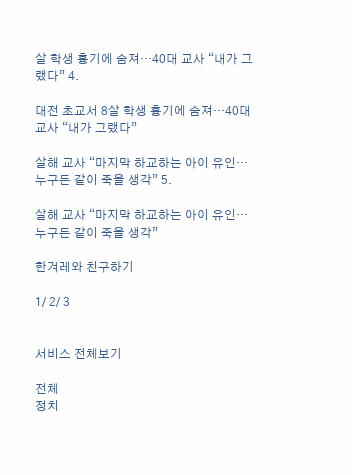살 학생 흉기에 숨져…40대 교사 “내가 그랬다” 4.

대전 초교서 8살 학생 흉기에 숨져…40대 교사 “내가 그랬다”

살해 교사 “마지막 하교하는 아이 유인…누구든 같이 죽을 생각” 5.

살해 교사 “마지막 하교하는 아이 유인…누구든 같이 죽을 생각”

한겨레와 친구하기

1/ 2/ 3


서비스 전체보기

전체
정치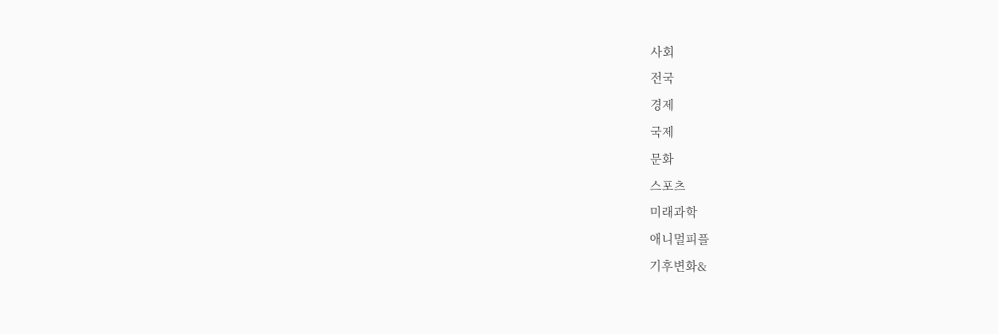사회
전국
경제
국제
문화
스포츠
미래과학
애니멀피플
기후변화&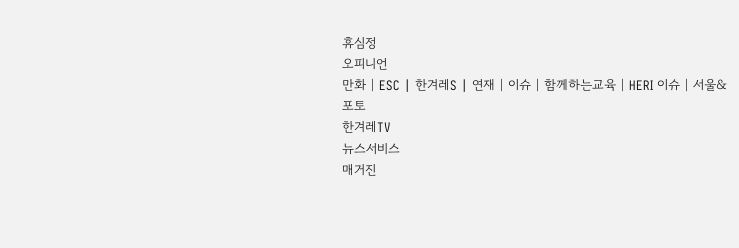휴심정
오피니언
만화 | ESC | 한겨레S | 연재 | 이슈 | 함께하는교육 | HERI 이슈 | 서울&
포토
한겨레TV
뉴스서비스
매거진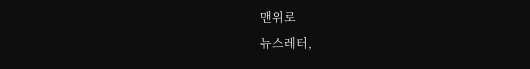맨위로
뉴스레터,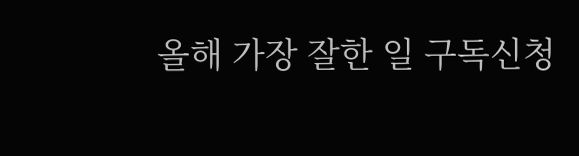올해 가장 잘한 일 구독신청